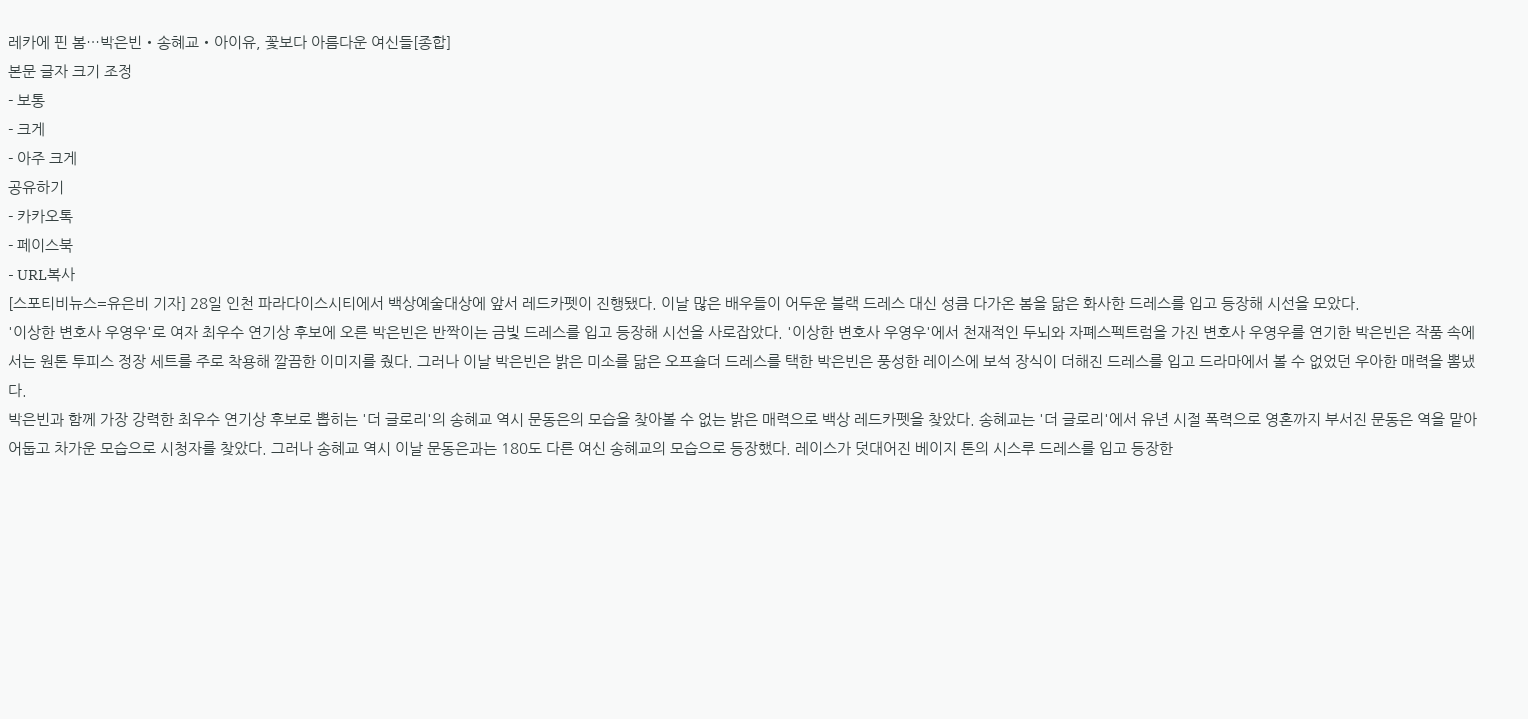레카에 핀 봄…박은빈‧송혜교‧아이유, 꽃보다 아름다운 여신들[종합]
본문 글자 크기 조정
- 보통
- 크게
- 아주 크게
공유하기
- 카카오톡
- 페이스북
- URL복사
[스포티비뉴스=유은비 기자] 28일 인천 파라다이스시티에서 백상예술대상에 앞서 레드카펫이 진행됐다. 이날 많은 배우들이 어두운 블랙 드레스 대신 성큼 다가온 봄을 닮은 화사한 드레스를 입고 등장해 시선을 모았다.
'이상한 변호사 우영우'로 여자 최우수 연기상 후보에 오른 박은빈은 반짝이는 금빛 드레스를 입고 등장해 시선을 사로잡았다. '이상한 변호사 우영우'에서 천재적인 두뇌와 자폐스펙트럼을 가진 변호사 우영우를 연기한 박은빈은 작품 속에서는 원톤 투피스 정장 세트를 주로 착용해 깔끔한 이미지를 줬다. 그러나 이날 박은빈은 밝은 미소를 닮은 오프숄더 드레스를 택한 박은빈은 풍성한 레이스에 보석 장식이 더해진 드레스를 입고 드라마에서 볼 수 없었던 우아한 매력을 뽐냈다.
박은빈과 함께 가장 강력한 최우수 연기상 후보로 뽑히는 '더 글로리'의 송혜교 역시 문동은의 모습을 찾아볼 수 없는 밝은 매력으로 백상 레드카펫을 찾았다. 송혜교는 '더 글로리'에서 유년 시절 폭력으로 영혼까지 부서진 문동은 역을 맡아 어둡고 차가운 모습으로 시청자를 찾았다. 그러나 송혜교 역시 이날 문동은과는 180도 다른 여신 송혜교의 모습으로 등장했다. 레이스가 덧대어진 베이지 톤의 시스루 드레스를 입고 등장한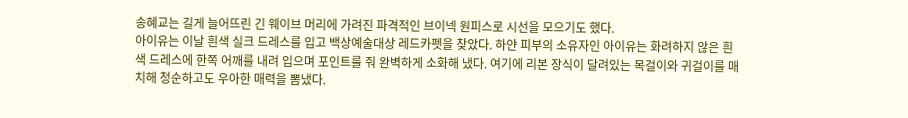송혜교는 길게 늘어뜨린 긴 웨이브 머리에 가려진 파격적인 브이넥 원피스로 시선을 모으기도 했다.
아이유는 이날 흰색 실크 드레스를 입고 백상예술대상 레드카펫을 찾았다. 하얀 피부의 소유자인 아이유는 화려하지 않은 흰색 드레스에 한쪽 어깨를 내려 입으며 포인트를 줘 완벽하게 소화해 냈다. 여기에 리본 장식이 달려있는 목걸이와 귀걸이를 매치해 청순하고도 우아한 매력을 뽐냈다.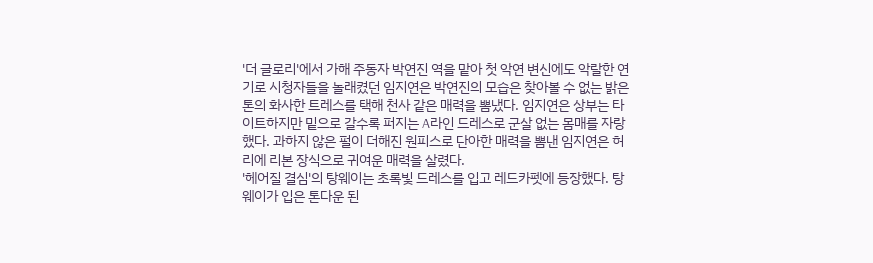'더 글로리'에서 가해 주동자 박연진 역을 맡아 첫 악연 변신에도 악랄한 연기로 시청자들을 놀래켰던 임지연은 박연진의 모습은 찾아볼 수 없는 밝은 톤의 화사한 트레스를 택해 천사 같은 매력을 뽐냈다. 임지연은 상부는 타이트하지만 밑으로 갈수록 퍼지는 A라인 드레스로 군살 없는 몸매를 자랑했다. 과하지 않은 펄이 더해진 원피스로 단아한 매력을 뽐낸 임지연은 허리에 리본 장식으로 귀여운 매력을 살렸다.
'헤어질 결심'의 탕웨이는 초록빛 드레스를 입고 레드카펫에 등장했다. 탕웨이가 입은 톤다운 된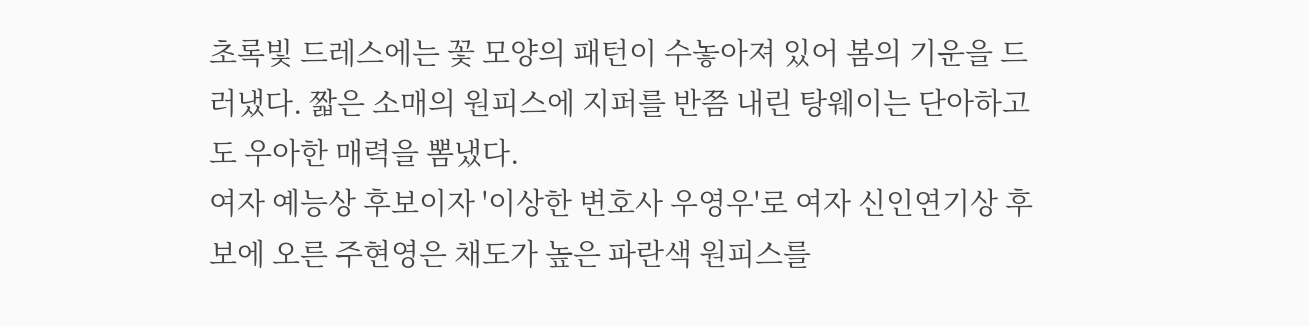초록빛 드레스에는 꽃 모양의 패턴이 수놓아져 있어 봄의 기운을 드러냈다. 짧은 소매의 원피스에 지퍼를 반쯤 내린 탕웨이는 단아하고도 우아한 매력을 뽐냈다.
여자 예능상 후보이자 '이상한 변호사 우영우'로 여자 신인연기상 후보에 오른 주현영은 채도가 높은 파란색 원피스를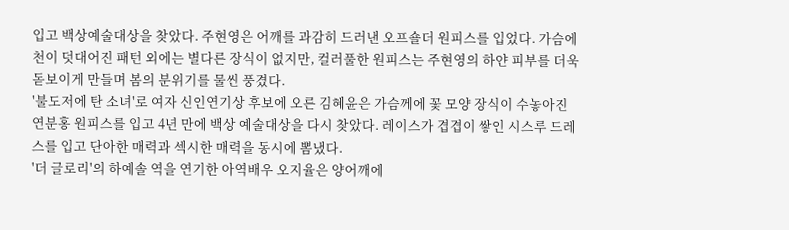입고 백상예술대상을 찾았다. 주현영은 어깨를 과감히 드러낸 오프숄더 원피스를 입었다. 가슴에 천이 덧대어진 패턴 외에는 별다른 장식이 없지만, 컬러풀한 원피스는 주현영의 하얀 피부를 더욱 돋보이게 만들며 봄의 분위기를 물씬 풍겼다.
'불도저에 탄 소녀'로 여자 신인연기상 후보에 오른 김혜윤은 가슴께에 꽃 모양 장식이 수놓아진 연분홍 원피스를 입고 4년 만에 백상 예술대상을 다시 찾았다. 레이스가 겹겹이 쌓인 시스루 드레스를 입고 단아한 매력과 섹시한 매력을 동시에 뽐냈다.
'더 글로리'의 하예솔 역을 연기한 아역배우 오지율은 양어깨에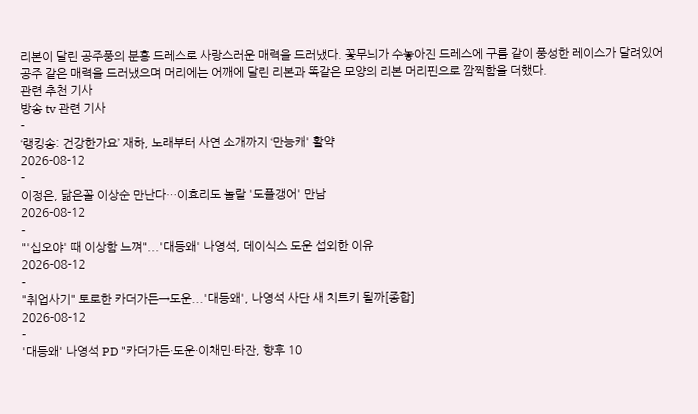리본이 달린 공주풍의 분홍 드레스로 사랑스러운 매력을 드러냈다. 꽃무늬가 수놓아진 드레스에 구름 같이 풍성한 레이스가 달려있어 공주 같은 매력을 드러냈으며 머리에는 어깨에 달린 리본과 똑같은 모양의 리본 머리핀으로 깜찍함을 더했다.
관련 추천 기사
방송 tv 관련 기사
-
‘랭킹송: 건강한가요’ 재하, 노래부터 사연 소개까지 ‘만능캐' 활약
2026-08-12
-
이정은, 닮은꼴 이상순 만난다…이효리도 놀랄 '도플갱어' 만남
2026-08-12
-
"'십오야' 때 이상함 느껴"...'대등왜' 나영석, 데이식스 도운 섭외한 이유
2026-08-12
-
"취업사기" 토로한 카더가든→도운...'대등왜', 나영석 사단 새 치트키 될까[종합]
2026-08-12
-
'대등왜' 나영석 PD "카더가든·도운·이채민·타잔, 향후 10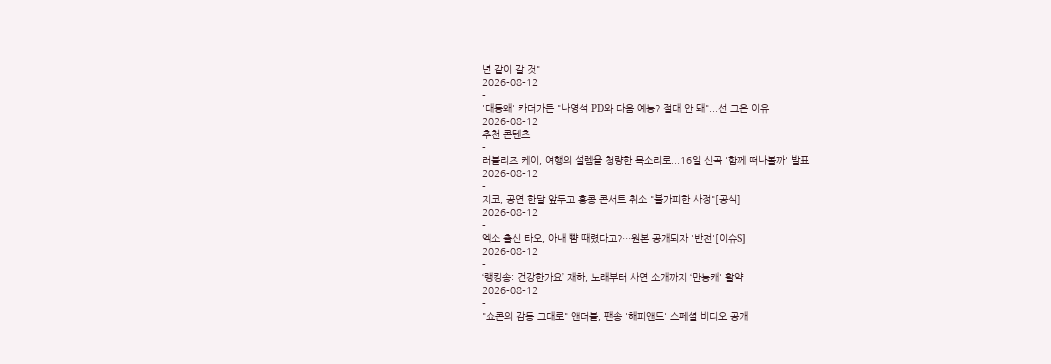년 같이 갈 것"
2026-08-12
-
'대등왜' 카더가든 "나영석 PD와 다음 예능? 절대 안 돼"...선 그은 이유
2026-08-12
추천 콘텐츠
-
러블리즈 케이, 여행의 설렘을 청량한 목소리로...16일 신곡 '함께 떠나볼까' 발표
2026-08-12
-
지코, 공연 한달 앞두고 홍콩 콘서트 취소 "불가피한 사정"[공식]
2026-08-12
-
엑소 출신 타오, 아내 뺨 때렸다고?…원본 공개되자 '반전'[이슈S]
2026-08-12
-
‘랭킹송: 건강한가요’ 재하, 노래부터 사연 소개까지 ‘만능캐' 활약
2026-08-12
-
"쇼콘의 감동 그대로" 앤더블, 팬송 '해피앤드' 스페셜 비디오 공개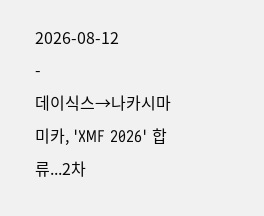2026-08-12
-
데이식스→나카시마 미카, 'XMF 2026' 합류...2차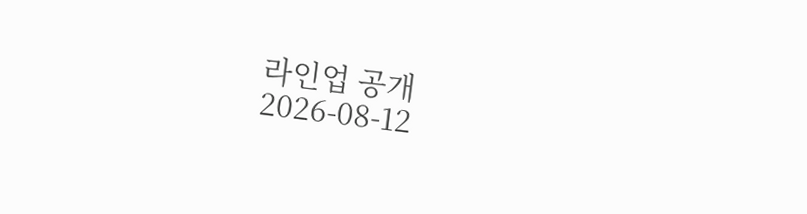라인업 공개
2026-08-12